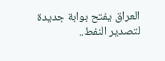العراق يفتح بوابة جديدة لتصدير النفط..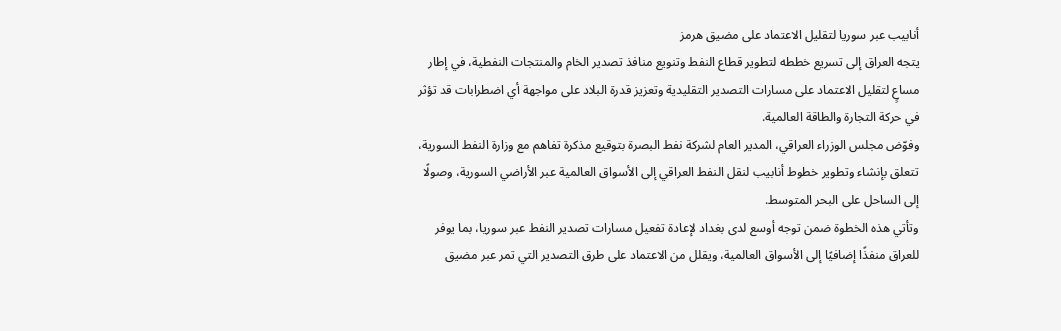أنابيب عبر سوريا لتقليل الاعتماد على مضيق هرمز
يتجه العراق إلى تسريع خططه لتطوير قطاع النفط وتنويع منافذ تصدير الخام والمنتجات النفطية، في إطار مساعٍ لتقليل الاعتماد على مسارات التصدير التقليدية وتعزيز قدرة البلاد على مواجهة أي اضطرابات قد تؤثر في حركة التجارة والطاقة العالمية.
وفوّض مجلس الوزراء العراقي، المدير العام لشركة نفط البصرة بتوقيع مذكرة تفاهم مع وزارة النفط السورية، تتعلق بإنشاء وتطوير خطوط أنابيب لنقل النفط العراقي إلى الأسواق العالمية عبر الأراضي السورية، وصولًا إلى الساحل على البحر المتوسط.
وتأتي هذه الخطوة ضمن توجه أوسع لدى بغداد لإعادة تفعيل مسارات تصدير النفط عبر سوريا، بما يوفر للعراق منفذًا إضافيًا إلى الأسواق العالمية، ويقلل من الاعتماد على طرق التصدير التي تمر عبر مضيق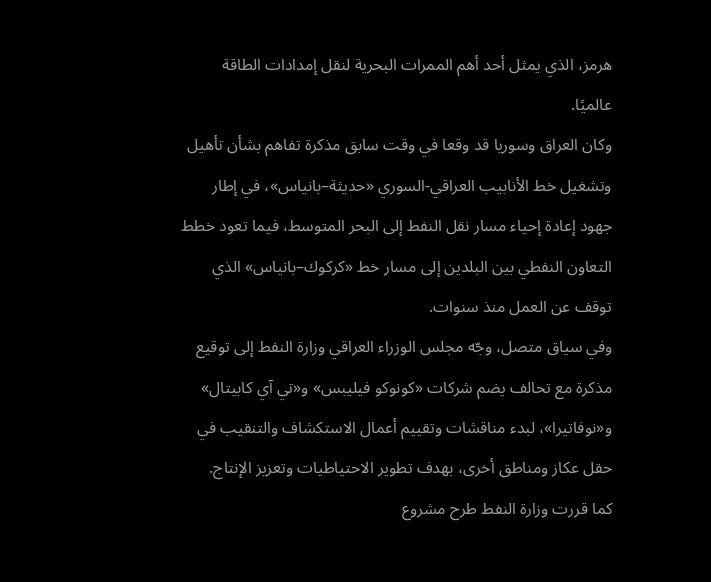هرمز، الذي يمثل أحد أهم الممرات البحرية لنقل إمدادات الطاقة عالميًا.
وكان العراق وسوريا قد وقعا في وقت سابق مذكرة تفاهم بشأن تأهيل وتشغيل خط الأنابيب العراقي-السوري «حديثة–بانياس»، في إطار جهود إعادة إحياء مسار نقل النفط إلى البحر المتوسط، فيما تعود خطط التعاون النفطي بين البلدين إلى مسار خط «كركوك–بانياس» الذي توقف عن العمل منذ سنوات.
وفي سياق متصل، وجّه مجلس الوزراء العراقي وزارة النفط إلى توقيع مذكرة مع تحالف يضم شركات «كونوكو فيليبس» و«تي آي كابيتال» و«نوفاتيرا»، لبدء مناقشات وتقييم أعمال الاستكشاف والتنقيب في حقل عكاز ومناطق أخرى، بهدف تطوير الاحتياطيات وتعزيز الإنتاج.
كما قررت وزارة النفط طرح مشروع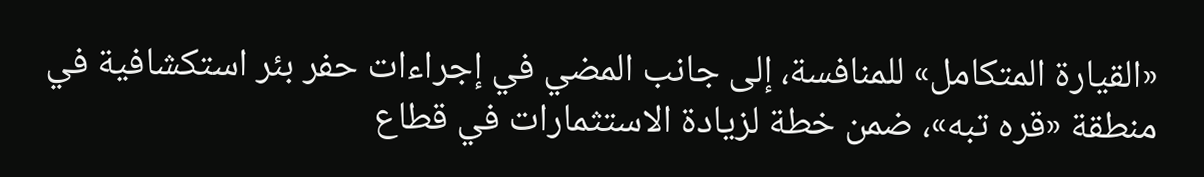«القيارة المتكامل» للمنافسة، إلى جانب المضي في إجراءات حفر بئر استكشافية في منطقة «قره تبه»، ضمن خطة لزيادة الاستثمارات في قطاع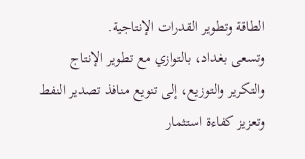الطاقة وتطوير القدرات الإنتاجية.
وتسعى بغداد، بالتوازي مع تطوير الإنتاج والتكرير والتوزيع، إلى تنويع منافذ تصدير النفط وتعزيز كفاءة استثمار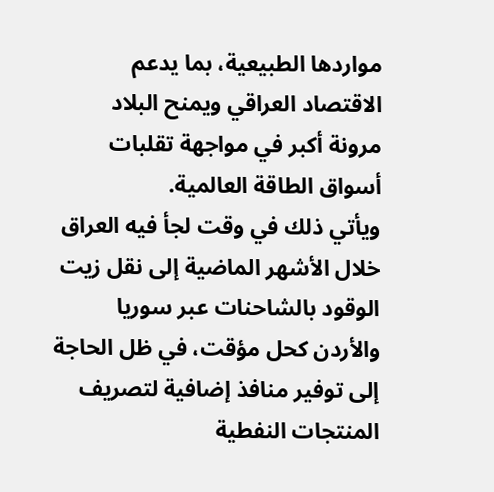مواردها الطبيعية، بما يدعم الاقتصاد العراقي ويمنح البلاد مرونة أكبر في مواجهة تقلبات أسواق الطاقة العالمية.
ويأتي ذلك في وقت لجأ فيه العراق خلال الأشهر الماضية إلى نقل زيت الوقود بالشاحنات عبر سوريا والأردن كحل مؤقت، في ظل الحاجة إلى توفير منافذ إضافية لتصريف المنتجات النفطية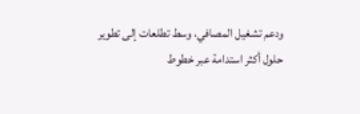ودعم تشغيل المصافي، وسط تطلعات إلى تطوير حلول أكثر استدامة عبر خطوط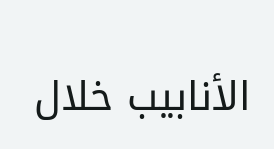الأنابيب خلال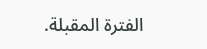الفترة المقبلة.